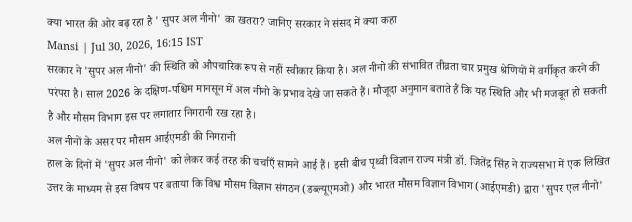क्या भारत की ओर बढ़ रहा है ' सुपर अल नीनो' का खतरा? जानिए सरकार ने संसद में क्या कहा
Mansi | Jul 30, 2026, 16:15 IST
सरकार ने 'सुपर अल नीनो' की स्थिति को औपचारिक रूप से नहीं स्वीकार किया है। अल नीनो की संभावित तीव्रता चार प्रमुख श्रेणियों में वर्गीकृत करने की परंपरा है। साल 2026 के दक्षिण-पश्चिम मानसून में अल नीनो के प्रभाव देखे जा सकते हैं। मौजूदा अनुमान बताते हैं कि यह स्थिति और भी मजबूत हो सकती है और मौसम विभाग इस पर लगातार निगरानी रख रहा है।
अल नीनों के असर पर मौसम आईएमडी की निगरानी
हाल के दिनों में 'सुपर अल नीनो' को लेकर कई तरह की चर्चाएँ सामने आई हैं। इसी बीच पृथ्वी विज्ञान राज्य मंत्री डॉ. जितेंद्र सिंह ने राज्यसभा में एक लिखित उत्तर के माध्यम से इस विषय पर बताया कि विश्व मौसम विज्ञान संगठन (डब्ल्यूएमओ) और भारत मौसम विज्ञान विभाग (आईएमडी) द्वारा 'सुपर एल नीनो'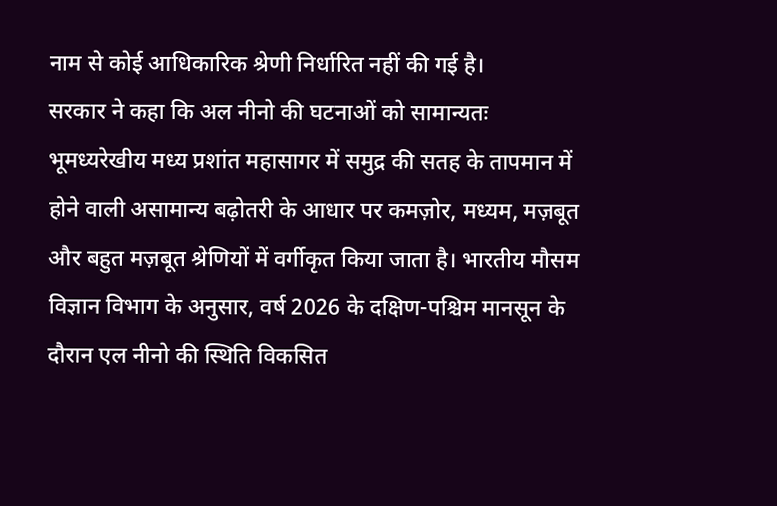नाम से कोई आधिकारिक श्रेणी निर्धारित नहीं की गई है।
सरकार ने कहा कि अल नीनो की घटनाओं को सामान्यतः भूमध्यरेखीय मध्य प्रशांत महासागर में समुद्र की सतह के तापमान में होने वाली असामान्य बढ़ोतरी के आधार पर कमज़ोर, मध्यम, मज़बूत और बहुत मज़बूत श्रेणियों में वर्गीकृत किया जाता है। भारतीय मौसम विज्ञान विभाग के अनुसार, वर्ष 2026 के दक्षिण-पश्चिम मानसून के दौरान एल नीनो की स्थिति विकसित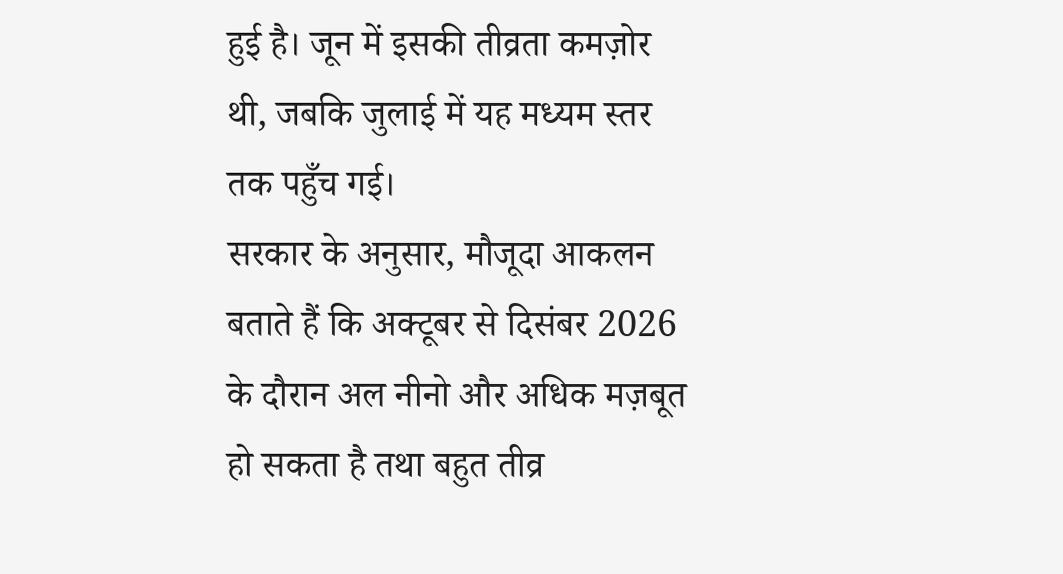हुई है। जून में इसकी तीव्रता कमज़ोर थी, जबकि जुलाई में यह मध्यम स्तर तक पहुँच गई।
सरकार के अनुसार, मौजूदा आकलन बताते हैं कि अक्टूबर से दिसंबर 2026 के दौरान अल नीनो और अधिक मज़बूत हो सकता है तथा बहुत तीव्र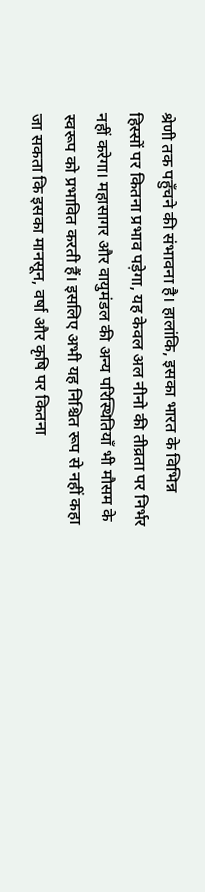श्रेणी तक पहुँचने की संभावना है। हालांकि, इसका भारत के विभिन्न हिस्सों पर कितना प्रभाव पड़ेगा, यह केवल अल नीनो की तीव्रता पर निर्भर नहीं करेगा। महासागर और वायुमंडल की अन्य परिस्थितियाँ भी मौसम के स्वरूप को प्रभावित करती हैं। इसलिए अभी यह निश्चित रूप से नहीं कहा जा सकता कि इसका मानसून, वर्षा और कृषि पर कितना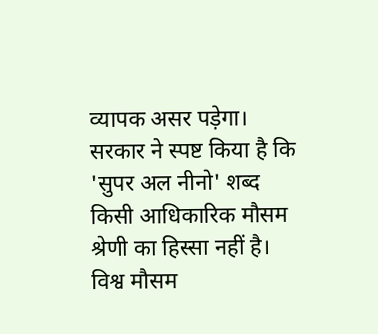व्यापक असर पड़ेगा।
सरकार ने स्पष्ट किया है कि 'सुपर अल नीनो' शब्द किसी आधिकारिक मौसम श्रेणी का हिस्सा नहीं है। विश्व मौसम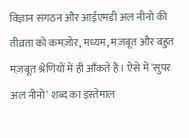विज्ञान संगठन और आईएमडी अल नीनो की तीव्रता को कमज़ोर, मध्यम, मज़बूत और बहुत मज़बूत श्रेणियों में ही आँकते हैं। ऐसे में 'सुपर अल नीनो' शब्द का इस्तेमाल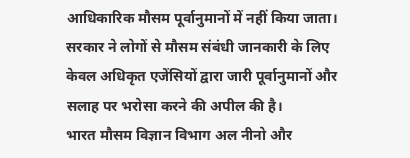आधिकारिक मौसम पूर्वानुमानों में नहीं किया जाता। सरकार ने लोगों से मौसम संबंधी जानकारी के लिए केवल अधिकृत एजेंसियों द्वारा जारी पूर्वानुमानों और सलाह पर भरोसा करने की अपील की है।
भारत मौसम विज्ञान विभाग अल नीनो और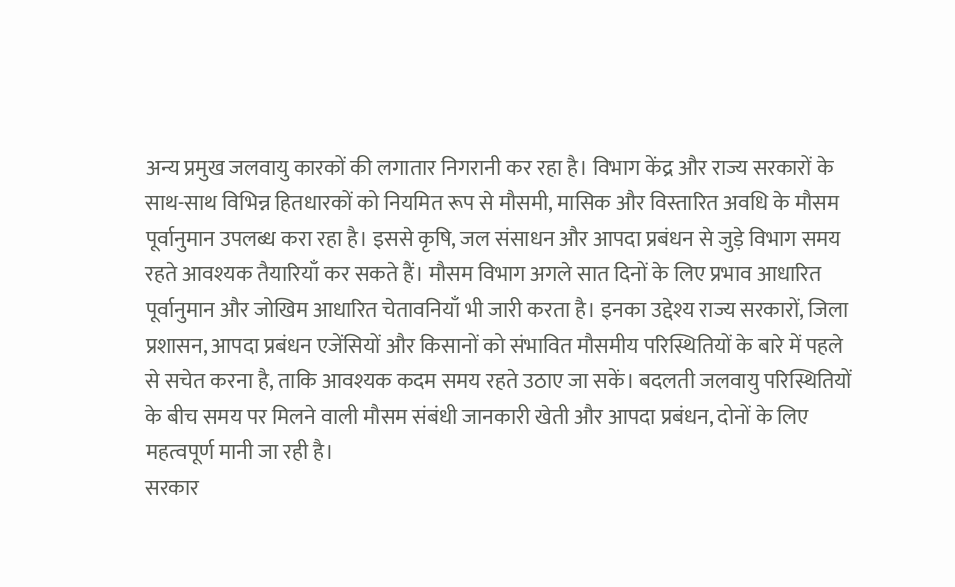अन्य प्रमुख जलवायु कारकों की लगातार निगरानी कर रहा है। विभाग केंद्र और राज्य सरकारों के साथ-साथ विभिन्न हितधारकों को नियमित रूप से मौसमी, मासिक और विस्तारित अवधि के मौसम पूर्वानुमान उपलब्ध करा रहा है। इससे कृषि, जल संसाधन और आपदा प्रबंधन से जुड़े विभाग समय रहते आवश्यक तैयारियाँ कर सकते हैं। मौसम विभाग अगले सात दिनों के लिए प्रभाव आधारित पूर्वानुमान और जोखिम आधारित चेतावनियाँ भी जारी करता है। इनका उद्देश्य राज्य सरकारों, जिला प्रशासन, आपदा प्रबंधन एजेंसियों और किसानों को संभावित मौसमीय परिस्थितियों के बारे में पहले से सचेत करना है, ताकि आवश्यक कदम समय रहते उठाए जा सकें। बदलती जलवायु परिस्थितियों के बीच समय पर मिलने वाली मौसम संबंधी जानकारी खेती और आपदा प्रबंधन, दोनों के लिए महत्वपूर्ण मानी जा रही है।
सरकार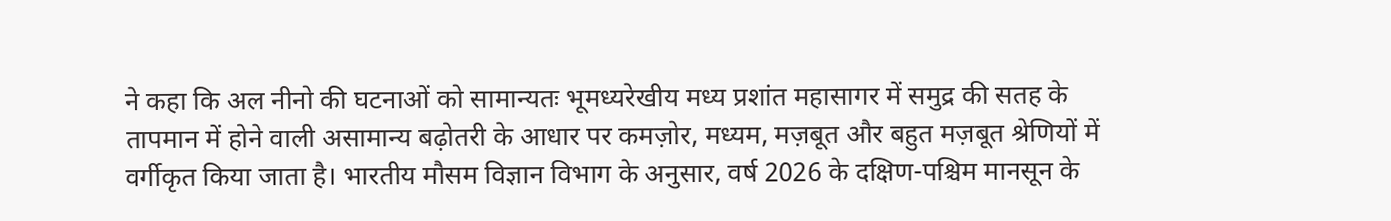ने कहा कि अल नीनो की घटनाओं को सामान्यतः भूमध्यरेखीय मध्य प्रशांत महासागर में समुद्र की सतह के तापमान में होने वाली असामान्य बढ़ोतरी के आधार पर कमज़ोर, मध्यम, मज़बूत और बहुत मज़बूत श्रेणियों में वर्गीकृत किया जाता है। भारतीय मौसम विज्ञान विभाग के अनुसार, वर्ष 2026 के दक्षिण-पश्चिम मानसून के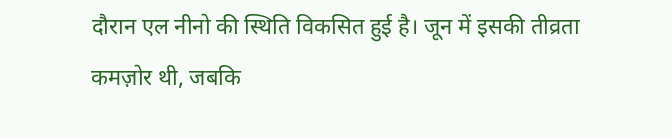दौरान एल नीनो की स्थिति विकसित हुई है। जून में इसकी तीव्रता कमज़ोर थी, जबकि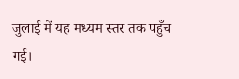जुलाई में यह मध्यम स्तर तक पहुँच गई।